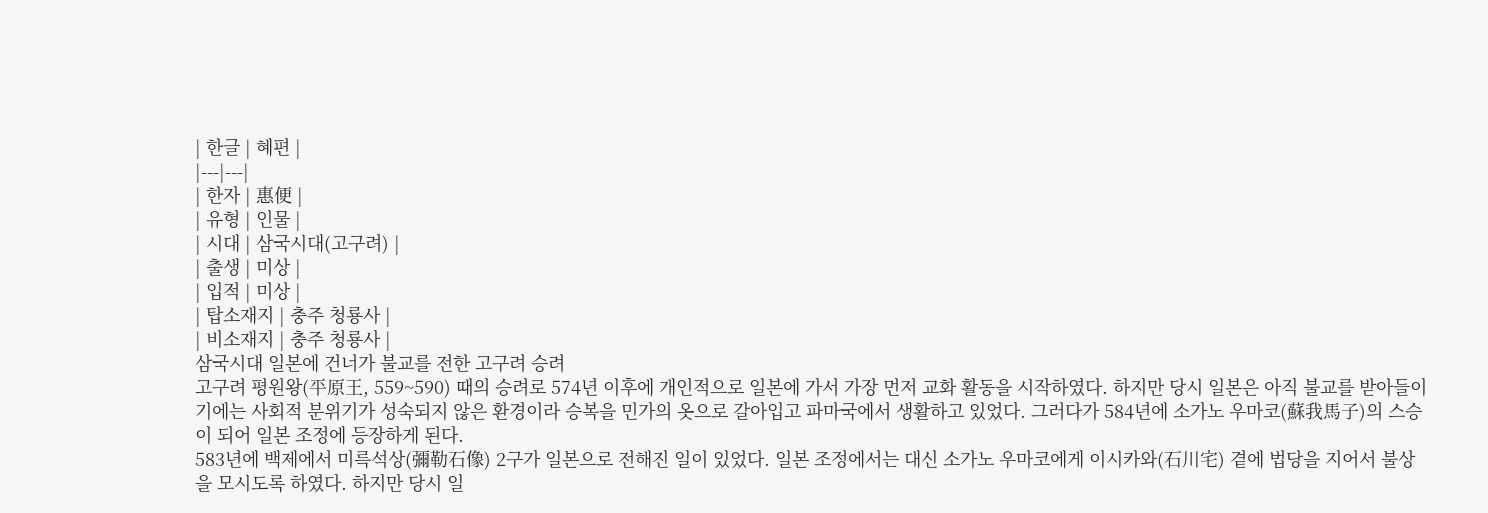| 한글 | 혜편 |
|---|---|
| 한자 | 惠便 |
| 유형 | 인물 |
| 시대 | 삼국시대(고구려) |
| 출생 | 미상 |
| 입적 | 미상 |
| 탑소재지 | 충주 청룡사 |
| 비소재지 | 충주 청룡사 |
삼국시대 일본에 건너가 불교를 전한 고구려 승려
고구려 평원왕(平原王, 559~590) 때의 승려로 574년 이후에 개인적으로 일본에 가서 가장 먼저 교화 활동을 시작하였다. 하지만 당시 일본은 아직 불교를 받아들이기에는 사회적 분위기가 성숙되지 않은 환경이라 승복을 민가의 옷으로 갈아입고 파마국에서 생활하고 있었다. 그러다가 584년에 소가노 우마코(蘇我馬子)의 스승이 되어 일본 조정에 등장하게 된다.
583년에 백제에서 미륵석상(彌勒石像) 2구가 일본으로 전해진 일이 있었다. 일본 조정에서는 대신 소가노 우마코에게 이시카와(石川宅) 곁에 법당을 지어서 불상을 모시도록 하였다. 하지만 당시 일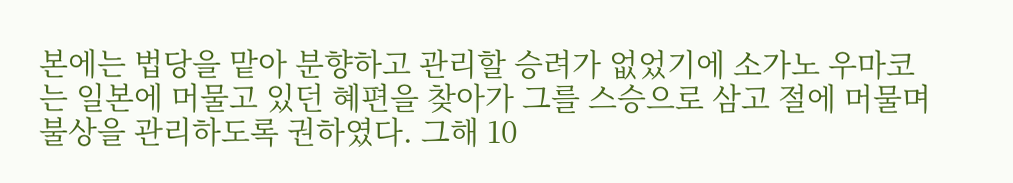본에는 법당을 맡아 분향하고 관리할 승려가 없었기에 소가노 우마코는 일본에 머물고 있던 혜편을 찾아가 그를 스승으로 삼고 절에 머물며 불상을 관리하도록 권하였다. 그해 10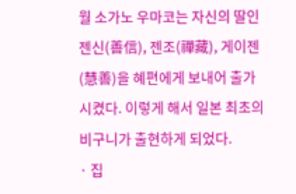월 소가노 우마코는 자신의 딸인 젠신(善信), 젠조(禪藏), 게이젠(慧善)을 혜편에게 보내어 출가시켰다. 이렇게 해서 일본 최초의 비구니가 출현하게 되었다.
· 집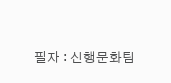필자 : 신행문화팀